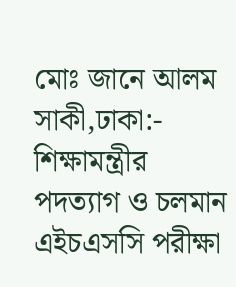মোঃ জানে আলম সাকী,ঢাকা:- শিক্ষামন্ত্রীর পদত্যাগ ও চলমান এইচএসসি পরীক্ষা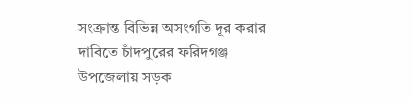সংক্রান্ত বিভিন্ন অসংগতি দূর করার দাবিতে চাঁদপুরের ফরিদগঞ্জ উপজেলায় সড়ক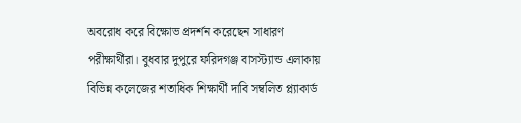অবরোধ করে বিক্ষোভ প্রদর্শন করেছেন সাধারণ পরীক্ষার্থীরা। বুধবার দুপুরে ফরিদগঞ্জ বাসস্ট্যান্ড এলাকায় বিভিন্ন কলেজের শতাধিক শিক্ষার্থী দাবি সম্বলিত প্ল্যাকার্ড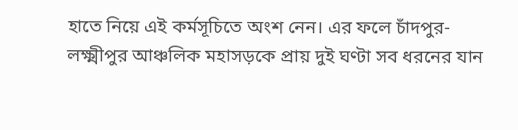হাতে নিয়ে এই কর্মসূচিতে অংশ নেন। এর ফলে চাঁদপুর-লক্ষ্মীপুর আঞ্চলিক মহাসড়কে প্রায় দুই ঘণ্টা সব ধরনের যান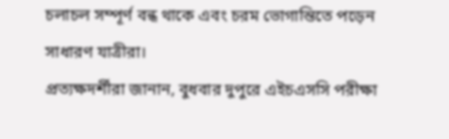চলাচল সম্পূর্ণ বন্ধ থাকে এবং চরম ভোগান্তিতে পড়েন সাধারণ যাত্রীরা।
প্রত্যক্ষদর্শীরা জানান, বুধবার দুপুরে এইচএসসি পরীক্ষা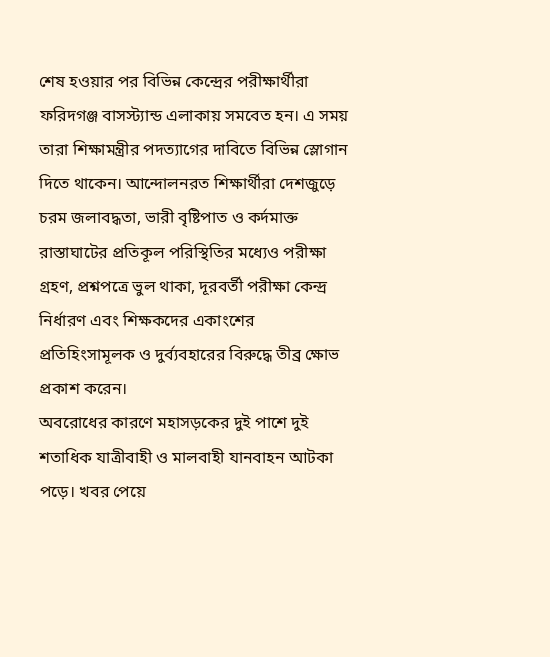শেষ হওয়ার পর বিভিন্ন কেন্দ্রের পরীক্ষার্থীরা ফরিদগঞ্জ বাসস্ট্যান্ড এলাকায় সমবেত হন। এ সময় তারা শিক্ষামন্ত্রীর পদত্যাগের দাবিতে বিভিন্ন স্লোগান দিতে থাকেন। আন্দোলনরত শিক্ষার্থীরা দেশজুড়ে চরম জলাবদ্ধতা, ভারী বৃষ্টিপাত ও কর্দমাক্ত রাস্তাঘাটের প্রতিকূল পরিস্থিতির মধ্যেও পরীক্ষা গ্রহণ, প্রশ্নপত্রে ভুল থাকা, দূরবর্তী পরীক্ষা কেন্দ্র নির্ধারণ এবং শিক্ষকদের একাংশের প্রতিহিংসামূলক ও দুর্ব্যবহারের বিরুদ্ধে তীব্র ক্ষোভ প্রকাশ করেন।
অবরোধের কারণে মহাসড়কের দুই পাশে দুই শতাধিক যাত্রীবাহী ও মালবাহী যানবাহন আটকা পড়ে। খবর পেয়ে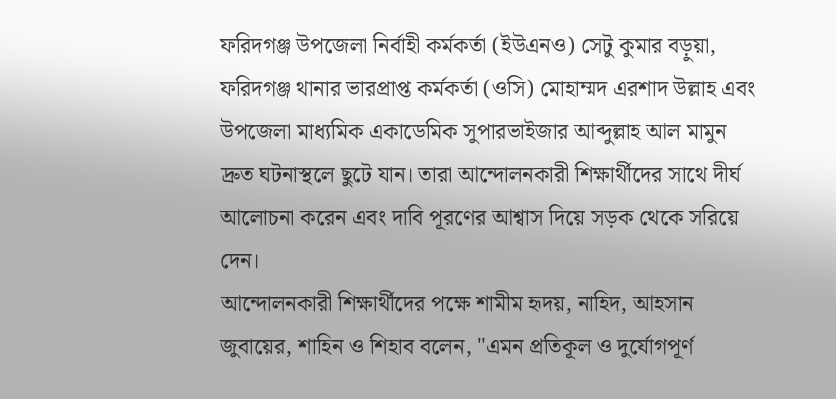ফরিদগঞ্জ উপজেলা নির্বাহী কর্মকর্তা (ইউএনও) সেটু কুমার বড়ুয়া, ফরিদগঞ্জ থানার ভারপ্রাপ্ত কর্মকর্তা (ওসি) মোহাম্মদ এরশাদ উল্লাহ এবং উপজেলা মাধ্যমিক একাডেমিক সুপারভাইজার আব্দুল্লাহ আল মামুন দ্রুত ঘটনাস্থলে ছুটে যান। তারা আন্দোলনকারী শিক্ষার্থীদের সাথে দীর্ঘ আলোচনা করেন এবং দাবি পূরণের আশ্বাস দিয়ে সড়ক থেকে সরিয়ে দেন।
আন্দোলনকারী শিক্ষার্থীদের পক্ষে শামীম হৃদয়, নাহিদ, আহসান জুবায়ের, শাহিন ও শিহাব বলেন, "এমন প্রতিকূল ও দুর্যোগপূর্ণ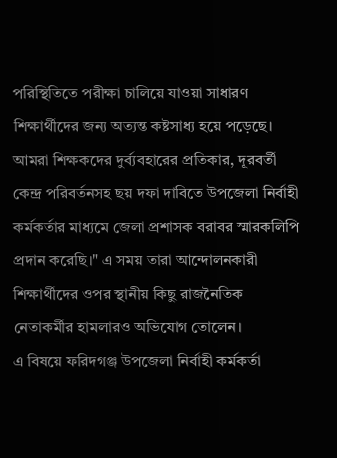পরিস্থিতিতে পরীক্ষা চালিয়ে যাওয়া সাধারণ শিক্ষার্থীদের জন্য অত্যন্ত কষ্টসাধ্য হয়ে পড়েছে। আমরা শিক্ষকদের দুর্ব্যবহারের প্রতিকার, দূরবর্তী কেন্দ্র পরিবর্তনসহ ছয় দফা দাবিতে উপজেলা নির্বাহী কর্মকর্তার মাধ্যমে জেলা প্রশাসক বরাবর স্মারকলিপি প্রদান করেছি।" এ সময় তারা আন্দোলনকারী শিক্ষার্থীদের ওপর স্থানীয় কিছু রাজনৈতিক নেতাকর্মীর হামলারও অভিযোগ তোলেন।
এ বিষয়ে ফরিদগঞ্জ উপজেলা নির্বাহী কর্মকর্তা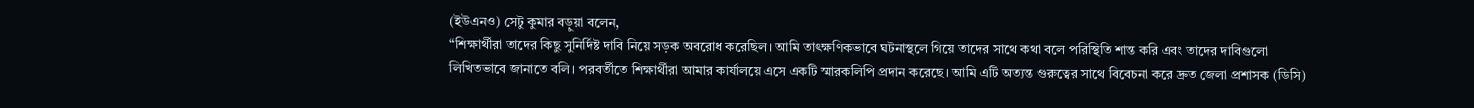(ইউএনও) সেটু কুমার বড়ুয়া বলেন,
“শিক্ষার্থীরা তাদের কিছু সুনির্দিষ্ট দাবি নিয়ে সড়ক অবরোধ করেছিল। আমি তাৎক্ষণিকভাবে ঘটনাস্থলে গিয়ে তাদের সাথে কথা বলে পরিস্থিতি শান্ত করি এবং তাদের দাবিগুলো লিখিতভাবে জানাতে বলি। পরবর্তীতে শিক্ষার্থীরা আমার কার্যালয়ে এসে একটি স্মারকলিপি প্রদান করেছে। আমি এটি অত্যন্ত গুরুত্বের সাথে বিবেচনা করে দ্রুত জেলা প্রশাসক (ডিসি)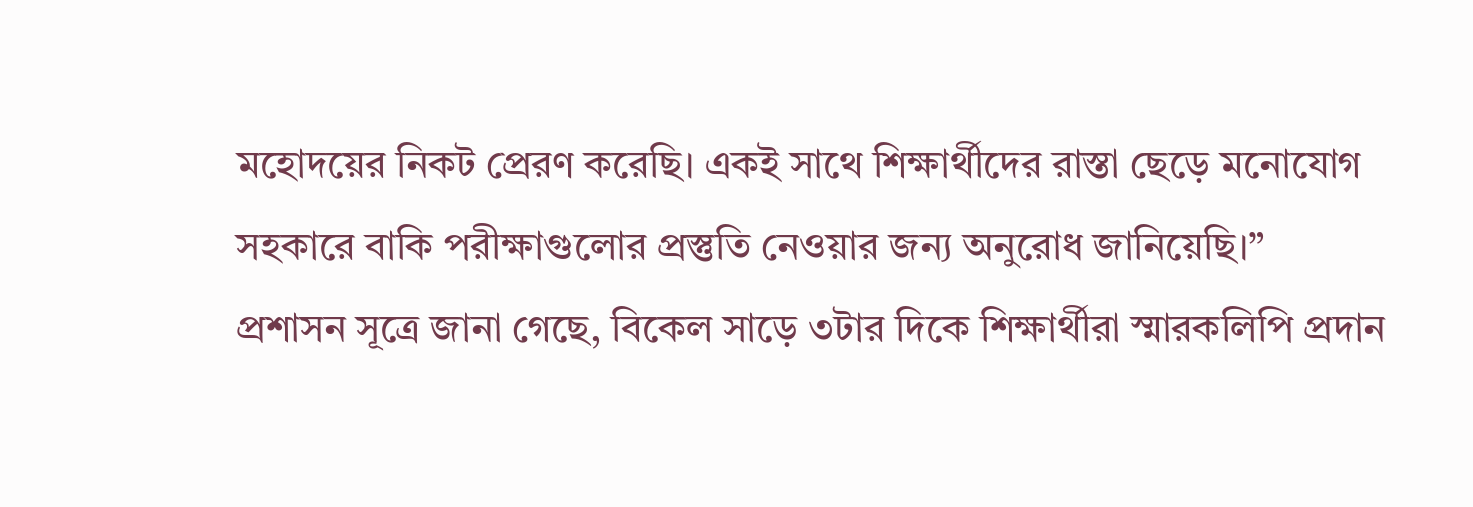মহোদয়ের নিকট প্রেরণ করেছি। একই সাথে শিক্ষার্থীদের রাস্তা ছেড়ে মনোযোগ সহকারে বাকি পরীক্ষাগুলোর প্রস্তুতি নেওয়ার জন্য অনুরোধ জানিয়েছি।”
প্রশাসন সূত্রে জানা গেছে, বিকেল সাড়ে ৩টার দিকে শিক্ষার্থীরা স্মারকলিপি প্রদান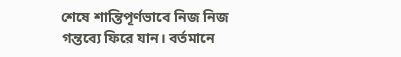শেষে শান্তিপূর্ণভাবে নিজ নিজ গন্তব্যে ফিরে যান। বর্তমানে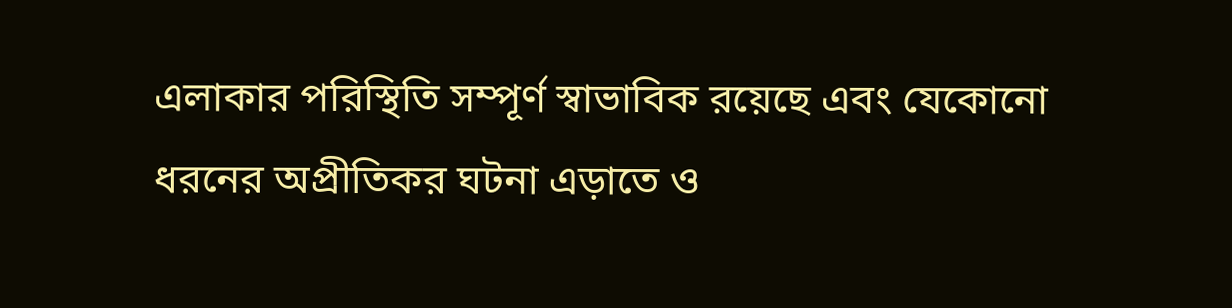এলাকার পরিস্থিতি সম্পূর্ণ স্বাভাবিক রয়েছে এবং যেকোনো ধরনের অপ্রীতিকর ঘটনা এড়াতে ও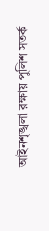আইনশৃঙ্খলা রক্ষায় পুলিশ সতর্ক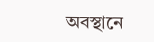অবস্থানে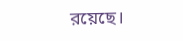রয়েছে।